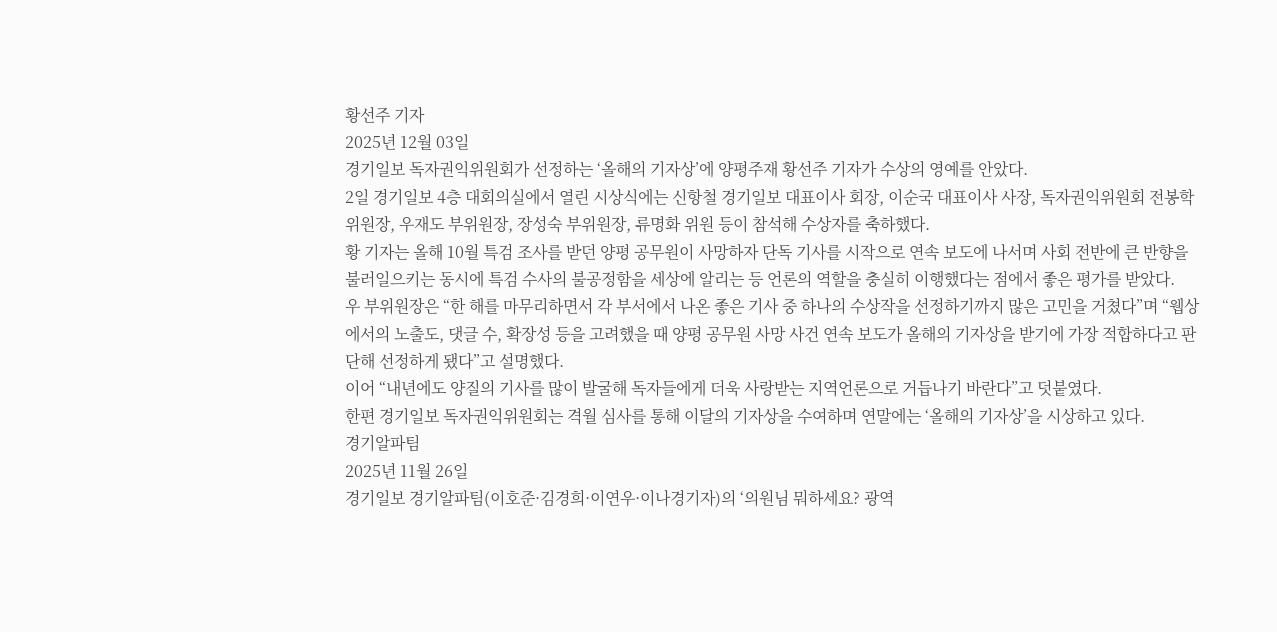황선주 기자
2025년 12월 03일
경기일보 독자권익위원회가 선정하는 ‘올해의 기자상’에 양평주재 황선주 기자가 수상의 영예를 안았다.
2일 경기일보 4층 대회의실에서 열린 시상식에는 신항철 경기일보 대표이사 회장, 이순국 대표이사 사장, 독자권익위원회 전봉학 위원장, 우재도 부위원장, 장성숙 부위원장, 류명화 위원 등이 참석해 수상자를 축하했다.
황 기자는 올해 10월 특검 조사를 받던 양평 공무원이 사망하자 단독 기사를 시작으로 연속 보도에 나서며 사회 전반에 큰 반향을 불러일으키는 동시에 특검 수사의 불공정함을 세상에 알리는 등 언론의 역할을 충실히 이행했다는 점에서 좋은 평가를 받았다.
우 부위원장은 “한 해를 마무리하면서 각 부서에서 나온 좋은 기사 중 하나의 수상작을 선정하기까지 많은 고민을 거쳤다”며 “웹상에서의 노출도, 댓글 수, 확장성 등을 고려했을 때 양평 공무원 사망 사건 연속 보도가 올해의 기자상을 받기에 가장 적합하다고 판단해 선정하게 됐다”고 설명했다.
이어 “내년에도 양질의 기사를 많이 발굴해 독자들에게 더욱 사랑받는 지역언론으로 거듭나기 바란다”고 덧붙였다.
한편 경기일보 독자권익위원회는 격월 심사를 통해 이달의 기자상을 수여하며 연말에는 ‘올해의 기자상’을 시상하고 있다.
경기알파팀
2025년 11월 26일
경기일보 경기알파팀(이호준·김경희·이연우·이나경기자)의 ‘의원님 뭐하세요? 광역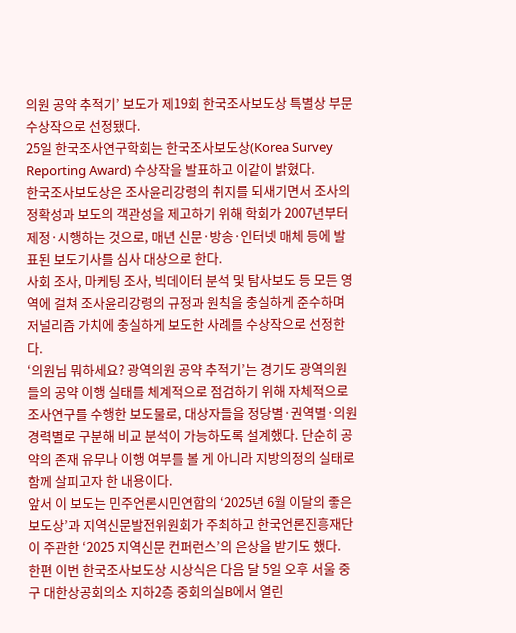의원 공약 추적기’ 보도가 제19회 한국조사보도상 특별상 부문 수상작으로 선정됐다.
25일 한국조사연구학회는 한국조사보도상(Korea Survey Reporting Award) 수상작을 발표하고 이같이 밝혔다.
한국조사보도상은 조사윤리강령의 취지를 되새기면서 조사의 정확성과 보도의 객관성을 제고하기 위해 학회가 2007년부터 제정·시행하는 것으로, 매년 신문·방송·인터넷 매체 등에 발표된 보도기사를 심사 대상으로 한다.
사회 조사, 마케팅 조사, 빅데이터 분석 및 탐사보도 등 모든 영역에 걸쳐 조사윤리강령의 규정과 원칙을 충실하게 준수하며 저널리즘 가치에 충실하게 보도한 사례를 수상작으로 선정한다.
‘의원님 뭐하세요? 광역의원 공약 추적기’는 경기도 광역의원들의 공약 이행 실태를 체계적으로 점검하기 위해 자체적으로 조사연구를 수행한 보도물로, 대상자들을 정당별·권역별·의원 경력별로 구분해 비교 분석이 가능하도록 설계했다. 단순히 공약의 존재 유무나 이행 여부를 볼 게 아니라 지방의정의 실태로 함께 살피고자 한 내용이다.
앞서 이 보도는 민주언론시민연합의 ‘2025년 6월 이달의 좋은 보도상’과 지역신문발전위원회가 주최하고 한국언론진흥재단이 주관한 ‘2025 지역신문 컨퍼런스’의 은상을 받기도 했다.
한편 이번 한국조사보도상 시상식은 다음 달 5일 오후 서울 중구 대한상공회의소 지하2층 중회의실B에서 열린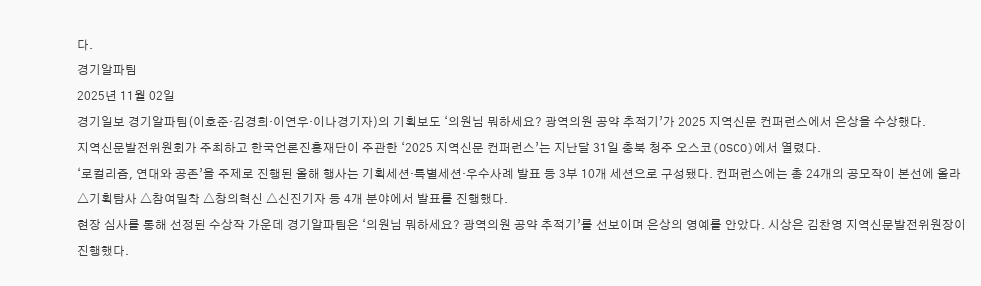다.
경기알파팀
2025년 11월 02일
경기일보 경기알파팀(이호준·김경희·이연우·이나경기자)의 기획보도 ‘의원님 뭐하세요? 광역의원 공약 추적기’가 2025 지역신문 컨퍼런스에서 은상을 수상했다.
지역신문발전위원회가 주최하고 한국언론진흥재단이 주관한 ‘2025 지역신문 컨퍼런스’는 지난달 31일 충북 청주 오스코(OSCO)에서 열렸다.
‘로컬리즘, 연대와 공존’을 주제로 진행된 올해 행사는 기획세션·특별세션·우수사례 발표 등 3부 10개 세션으로 구성됐다. 컨퍼런스에는 총 24개의 공모작이 본선에 올라 △기획탐사 △참여밀착 △창의혁신 △신진기자 등 4개 분야에서 발표를 진행했다.
현장 심사를 통해 선정된 수상작 가운데 경기알파팀은 ‘의원님 뭐하세요? 광역의원 공약 추적기’를 선보이며 은상의 영예를 안았다. 시상은 김찬영 지역신문발전위원장이 진행했다.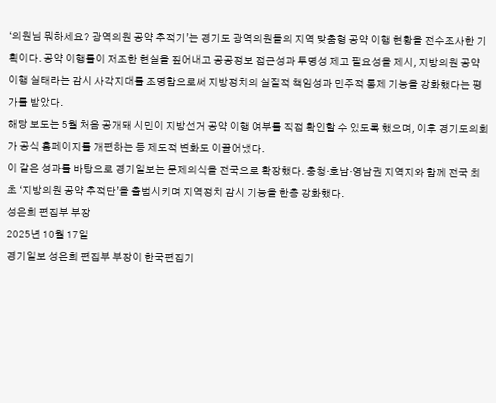‘의원님 뭐하세요? 광역의원 공약 추적기’는 경기도 광역의원들의 지역 맞춤형 공약 이행 현황을 전수조사한 기획이다. 공약 이행률이 저조한 현실을 짚어내고 공공정보 접근성과 투명성 제고 필요성을 제시, 지방의원 공약 이행 실태라는 감시 사각지대를 조명함으로써 지방정치의 실질적 책임성과 민주적 통제 기능을 강화했다는 평가를 받았다.
해당 보도는 5월 처음 공개돼 시민이 지방선거 공약 이행 여부를 직접 확인할 수 있도록 했으며, 이후 경기도의회가 공식 홈페이지를 개편하는 등 제도적 변화도 이끌어냈다.
이 같은 성과를 바탕으로 경기일보는 문제의식을 전국으로 확장했다. 충청·호남·영남권 지역지와 함께 전국 최초 ‘지방의원 공약 추적단’을 출범시키며 지역정치 감시 기능을 한층 강화했다.
성은희 편집부 부장
2025년 10월 17일
경기일보 성은희 편집부 부장이 한국편집기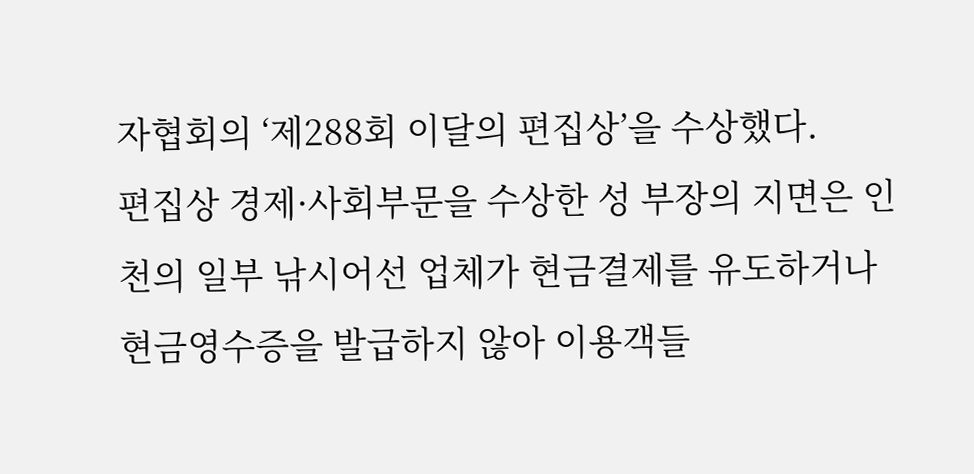자협회의 ‘제288회 이달의 편집상’을 수상했다.
편집상 경제·사회부문을 수상한 성 부장의 지면은 인천의 일부 낚시어선 업체가 현금결제를 유도하거나 현금영수증을 발급하지 않아 이용객들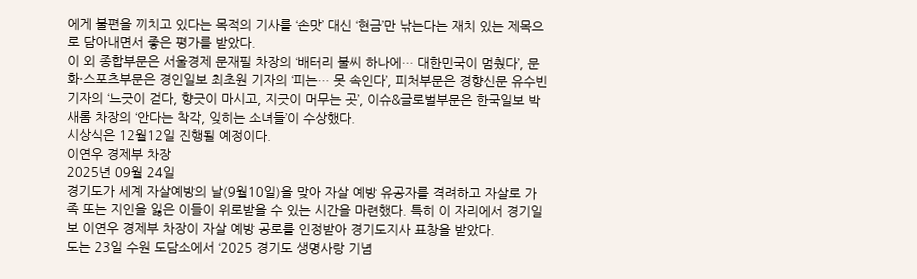에게 불편을 끼치고 있다는 목적의 기사를 ‘손맛’ 대신 ‘현금’만 낚는다는 재치 있는 제목으로 담아내면서 좋은 평가를 받았다.
이 외 종합부문은 서울경제 문재필 차장의 ‘배터리 불씨 하나에… 대한민국이 멈췄다’, 문화·스포츠부문은 경인일보 최초원 기자의 ‘피는… 못 속인다’, 피처부문은 경향신문 유수빈 기자의 ‘느긋이 걷다, 향긋이 마시고, 지긋이 머무는 곳’, 이슈&글로벌부문은 한국일보 박새롬 차장의 ‘안다는 착각, 잊히는 소녀들’이 수상했다.
시상식은 12월12일 진행될 예정이다.
이연우 경제부 차장
2025년 09월 24일
경기도가 세계 자살예방의 날(9월10일)을 맞아 자살 예방 유공자를 격려하고 자살로 가족 또는 지인을 잃은 이들이 위로받을 수 있는 시간을 마련했다. 특히 이 자리에서 경기일보 이연우 경제부 차장이 자살 예방 공로를 인정받아 경기도지사 표창을 받았다.
도는 23일 수원 도담소에서 ‘2025 경기도 생명사랑 기념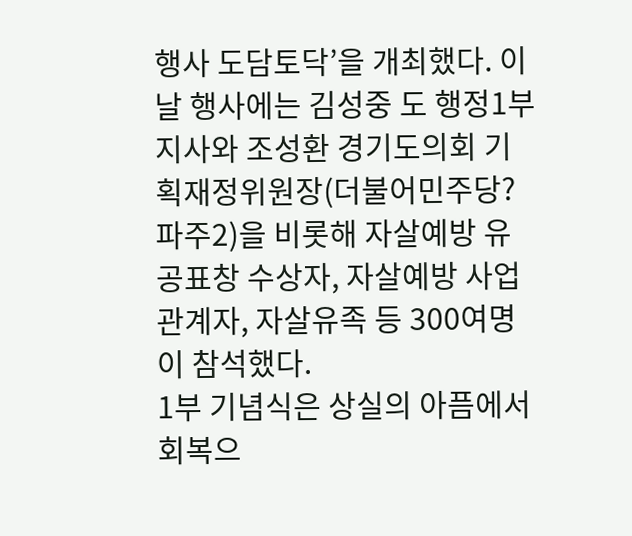행사 도담토닥’을 개최했다. 이날 행사에는 김성중 도 행정1부지사와 조성환 경기도의회 기획재정위원장(더불어민주당?파주2)을 비롯해 자살예방 유공표창 수상자, 자살예방 사업 관계자, 자살유족 등 300여명이 참석했다.
1부 기념식은 상실의 아픔에서 회복으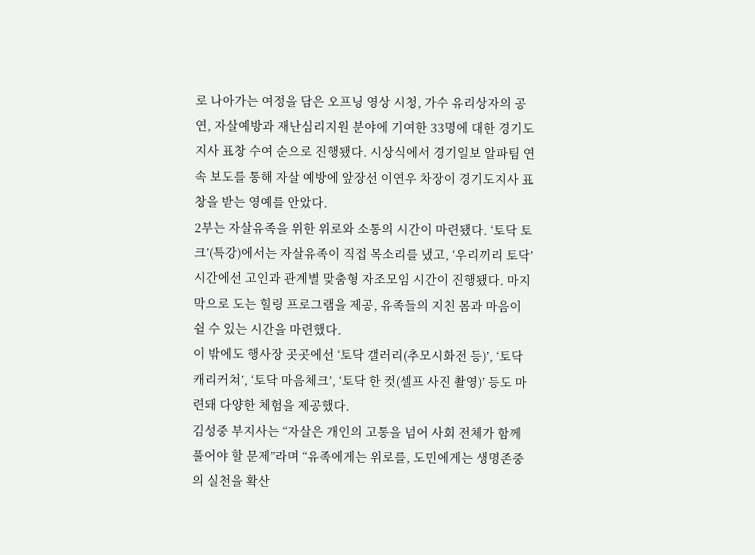로 나아가는 여정을 담은 오프닝 영상 시청, 가수 유리상자의 공연, 자살예방과 재난심리지원 분야에 기여한 33명에 대한 경기도지사 표창 수여 순으로 진행됐다. 시상식에서 경기일보 알파팀 연속 보도를 통해 자살 예방에 앞장선 이연우 차장이 경기도지사 표창을 받는 영예를 안았다.
2부는 자살유족을 위한 위로와 소통의 시간이 마련됐다. ‘토닥 토크’(특강)에서는 자살유족이 직접 목소리를 냈고, ‘우리끼리 토닥’ 시간에선 고인과 관계별 맞춤형 자조모임 시간이 진행됐다. 마지막으로 도는 힐링 프로그램을 제공, 유족들의 지친 몸과 마음이 쉴 수 있는 시간을 마련했다.
이 밖에도 행사장 곳곳에선 ‘토닥 갤러리(추모시화전 등)’, ‘토닥 캐리커쳐’, ‘토닥 마음체크’, ‘토닥 한 컷(셀프 사진 촬영)’ 등도 마련돼 다양한 체험을 제공했다.
김성중 부지사는 “자살은 개인의 고통을 넘어 사회 전체가 함께 풀어야 할 문제”라며 “유족에게는 위로를, 도민에게는 생명존중의 실천을 확산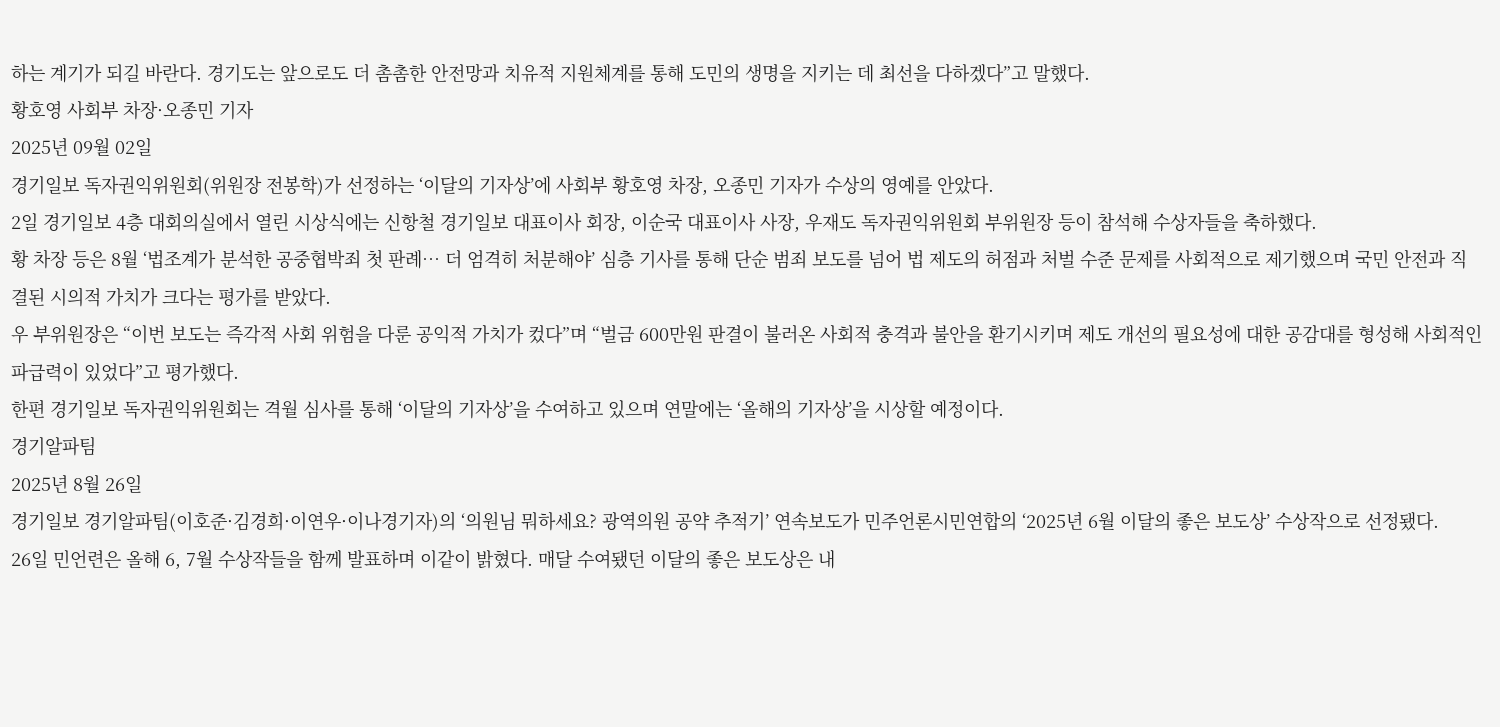하는 계기가 되길 바란다. 경기도는 앞으로도 더 촘촘한 안전망과 치유적 지원체계를 통해 도민의 생명을 지키는 데 최선을 다하겠다”고 말했다.
황호영 사회부 차장·오종민 기자
2025년 09월 02일
경기일보 독자권익위원회(위원장 전봉학)가 선정하는 ‘이달의 기자상’에 사회부 황호영 차장, 오종민 기자가 수상의 영예를 안았다.
2일 경기일보 4층 대회의실에서 열린 시상식에는 신항철 경기일보 대표이사 회장, 이순국 대표이사 사장, 우재도 독자권익위원회 부위원장 등이 참석해 수상자들을 축하했다.
황 차장 등은 8월 ‘법조계가 분석한 공중협박죄 첫 판례… 더 엄격히 처분해야’ 심층 기사를 통해 단순 범죄 보도를 넘어 법 제도의 허점과 처벌 수준 문제를 사회적으로 제기했으며 국민 안전과 직결된 시의적 가치가 크다는 평가를 받았다.
우 부위원장은 “이번 보도는 즉각적 사회 위험을 다룬 공익적 가치가 컸다”며 “벌금 600만원 판결이 불러온 사회적 충격과 불안을 환기시키며 제도 개선의 필요성에 대한 공감대를 형성해 사회적인 파급력이 있었다”고 평가했다.
한편 경기일보 독자권익위원회는 격월 심사를 통해 ‘이달의 기자상’을 수여하고 있으며 연말에는 ‘올해의 기자상’을 시상할 예정이다.
경기알파팀
2025년 8월 26일
경기일보 경기알파팀(이호준·김경희·이연우·이나경기자)의 ‘의원님 뭐하세요? 광역의원 공약 추적기’ 연속보도가 민주언론시민연합의 ‘2025년 6월 이달의 좋은 보도상’ 수상작으로 선정됐다.
26일 민언련은 올해 6, 7월 수상작들을 함께 발표하며 이같이 밝혔다. 매달 수여됐던 이달의 좋은 보도상은 내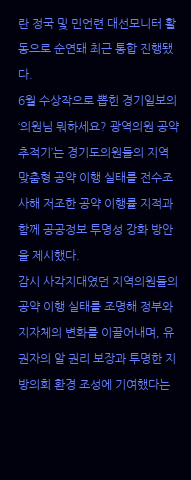란 정국 및 민언련 대선모니터 활동으로 순연돼 최근 통합 진행됐다.
6월 수상작으로 뽑힌 경기일보의 ‘의원님 뭐하세요? 광역의원 공약 추적기’는 경기도의원들의 지역 맞춤형 공약 이행 실태를 전수조사해 저조한 공약 이행률 지적과 함께 공공정보 투명성 강화 방안을 제시했다.
감시 사각지대였던 지역의원들의 공약 이행 실태를 조명해 정부와 지자체의 변화를 이끌어내며, 유권자의 알 권리 보장과 투명한 지방의회 환경 조성에 기여했다는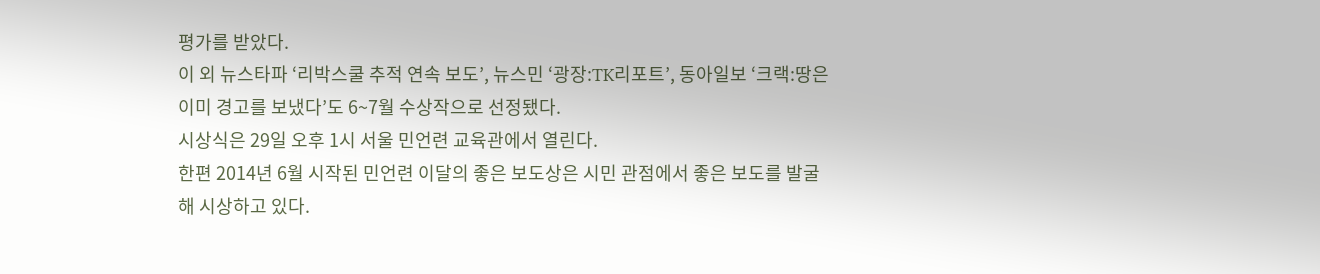평가를 받았다.
이 외 뉴스타파 ‘리박스쿨 추적 연속 보도’, 뉴스민 ‘광장:TK리포트’, 동아일보 ‘크랙:땅은 이미 경고를 보냈다’도 6~7월 수상작으로 선정됐다.
시상식은 29일 오후 1시 서울 민언련 교육관에서 열린다.
한편 2014년 6월 시작된 민언련 이달의 좋은 보도상은 시민 관점에서 좋은 보도를 발굴해 시상하고 있다.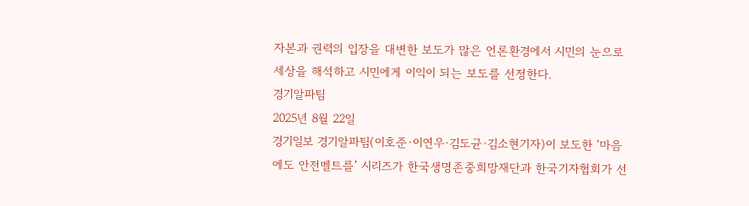자본과 권력의 입장을 대변한 보도가 많은 언론환경에서 시민의 눈으로 세상을 해석하고 시민에게 이익이 되는 보도를 선정한다.
경기알파팀
2025년 8월 22일
경기일보 경기알파팀(이호준·이연우·김도균·김소현기자)이 보도한 ‘마음에도 안전벨트를’ 시리즈가 한국생명존중희망재단과 한국기자협회가 선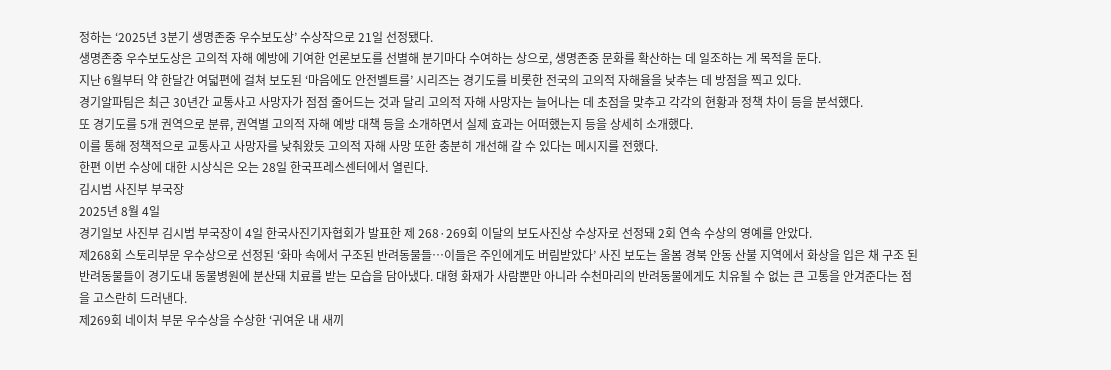정하는 ‘2025년 3분기 생명존중 우수보도상’ 수상작으로 21일 선정됐다.
생명존중 우수보도상은 고의적 자해 예방에 기여한 언론보도를 선별해 분기마다 수여하는 상으로, 생명존중 문화를 확산하는 데 일조하는 게 목적을 둔다.
지난 6월부터 약 한달간 여덟편에 걸쳐 보도된 ‘마음에도 안전벨트를’ 시리즈는 경기도를 비롯한 전국의 고의적 자해율을 낮추는 데 방점을 찍고 있다.
경기알파팀은 최근 30년간 교통사고 사망자가 점점 줄어드는 것과 달리 고의적 자해 사망자는 늘어나는 데 초점을 맞추고 각각의 현황과 정책 차이 등을 분석했다.
또 경기도를 5개 권역으로 분류, 권역별 고의적 자해 예방 대책 등을 소개하면서 실제 효과는 어떠했는지 등을 상세히 소개했다.
이를 통해 정책적으로 교통사고 사망자를 낮춰왔듯 고의적 자해 사망 또한 충분히 개선해 갈 수 있다는 메시지를 전했다.
한편 이번 수상에 대한 시상식은 오는 28일 한국프레스센터에서 열린다.
김시범 사진부 부국장
2025년 8월 4일
경기일보 사진부 김시범 부국장이 4일 한국사진기자협회가 발표한 제 268·269회 이달의 보도사진상 수상자로 선정돼 2회 연속 수상의 영예를 안았다.
제268회 스토리부문 우수상으로 선정된 ‘화마 속에서 구조된 반려동물들…이들은 주인에게도 버림받았다’ 사진 보도는 올봄 경북 안동 산불 지역에서 화상을 입은 채 구조 된 반려동물들이 경기도내 동물병원에 분산돼 치료를 받는 모습을 담아냈다. 대형 화재가 사람뿐만 아니라 수천마리의 반려동물에게도 치유될 수 없는 큰 고통을 안겨준다는 점을 고스란히 드러낸다.
제269회 네이처 부문 우수상을 수상한 ‘귀여운 내 새끼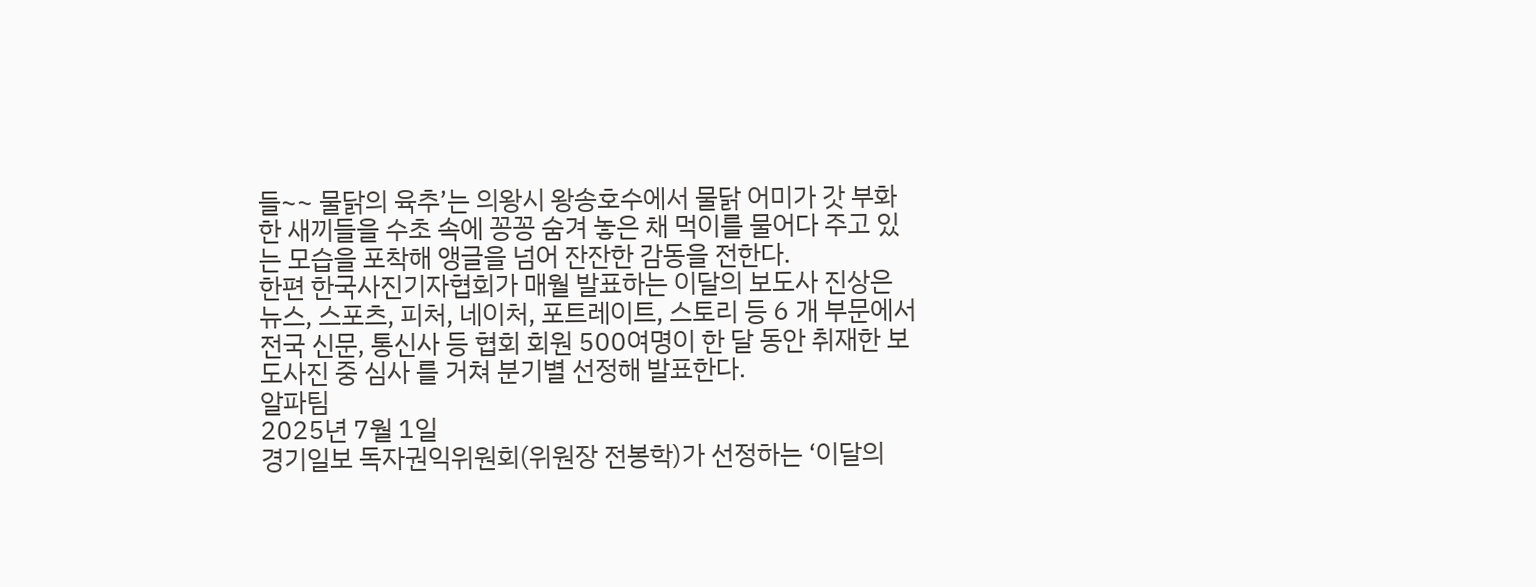들~~ 물닭의 육추’는 의왕시 왕송호수에서 물닭 어미가 갓 부화한 새끼들을 수초 속에 꽁꽁 숨겨 놓은 채 먹이를 물어다 주고 있는 모습을 포착해 앵글을 넘어 잔잔한 감동을 전한다.
한편 한국사진기자협회가 매월 발표하는 이달의 보도사 진상은 뉴스, 스포츠, 피처, 네이처, 포트레이트, 스토리 등 6 개 부문에서 전국 신문, 통신사 등 협회 회원 500여명이 한 달 동안 취재한 보도사진 중 심사 를 거쳐 분기별 선정해 발표한다.
알파팀
2025년 7월 1일
경기일보 독자권익위원회(위원장 전봉학)가 선정하는 ‘이달의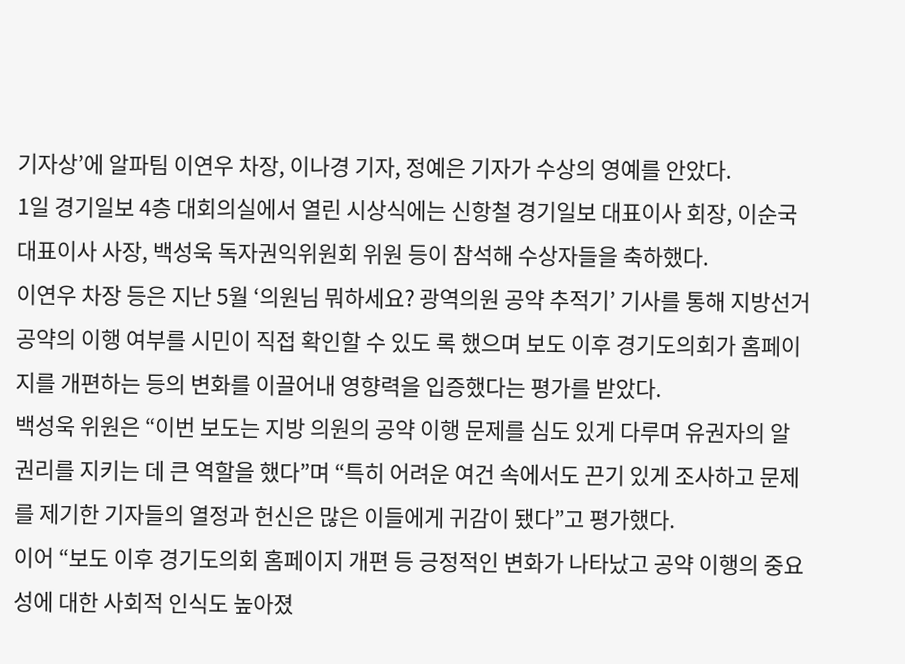기자상’에 알파팀 이연우 차장, 이나경 기자, 정예은 기자가 수상의 영예를 안았다.
1일 경기일보 4층 대회의실에서 열린 시상식에는 신항철 경기일보 대표이사 회장, 이순국 대표이사 사장, 백성욱 독자권익위원회 위원 등이 참석해 수상자들을 축하했다.
이연우 차장 등은 지난 5월 ‘의원님 뭐하세요? 광역의원 공약 추적기’ 기사를 통해 지방선거 공약의 이행 여부를 시민이 직접 확인할 수 있도 록 했으며 보도 이후 경기도의회가 홈페이지를 개편하는 등의 변화를 이끌어내 영향력을 입증했다는 평가를 받았다.
백성욱 위원은 “이번 보도는 지방 의원의 공약 이행 문제를 심도 있게 다루며 유권자의 알 권리를 지키는 데 큰 역할을 했다”며 “특히 어려운 여건 속에서도 끈기 있게 조사하고 문제를 제기한 기자들의 열정과 헌신은 많은 이들에게 귀감이 됐다”고 평가했다.
이어 “보도 이후 경기도의회 홈페이지 개편 등 긍정적인 변화가 나타났고 공약 이행의 중요성에 대한 사회적 인식도 높아졌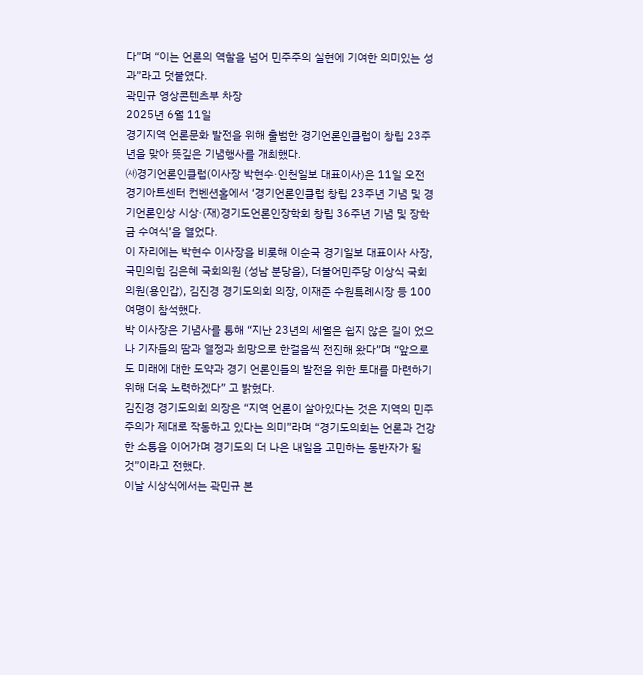다”며 “이는 언론의 역할을 넘어 민주주의 실현에 기여한 의미있는 성과”라고 덧붙였다.
곽민규 영상콘텐츠부 차장
2025년 6월 11일
경기지역 언론문화 발전을 위해 출범한 경기언론인클럽이 창립 23주년을 맞아 뜻깊은 기념행사를 개최했다.
㈔경기언론인클럽(이사장 박현수·인천일보 대표이사)은 11일 오전 경기아트센터 컨벤션홀에서 ‘경기언론인클럽 창립 23주년 기념 및 경기언론인상 시상·(재)경기도언론인장학회 창립 36주년 기념 및 장학금 수여식’을 열었다.
이 자리에는 박현수 이사장을 비롯해 이순국 경기일보 대표이사 사장, 국민의힘 김은혜 국회의원 (성남 분당을), 더불어민주당 이상식 국회의원(용인갑), 김진경 경기도의회 의장, 이재준 수원특례시장 등 100여명이 참석했다.
박 이사장은 기념사를 통해 “지난 23년의 세월은 쉽지 않은 길이 었으나 기자들의 땀과 열정과 희망으로 한걸음씩 전진해 왔다”며 “앞으로도 미래에 대한 도약과 경기 언론인들의 발전을 위한 토대를 마련하기 위해 더욱 노력하겠다” 고 밝혔다.
김진경 경기도의회 의장은 “지역 언론이 살아있다는 것은 지역의 민주주의가 제대로 작동하고 있다는 의미”라며 “경기도의회는 언론과 건강한 소통을 이어가며 경기도의 더 나은 내일을 고민하는 동반자가 될 것”이라고 전했다.
이날 시상식에서는 곽민규 본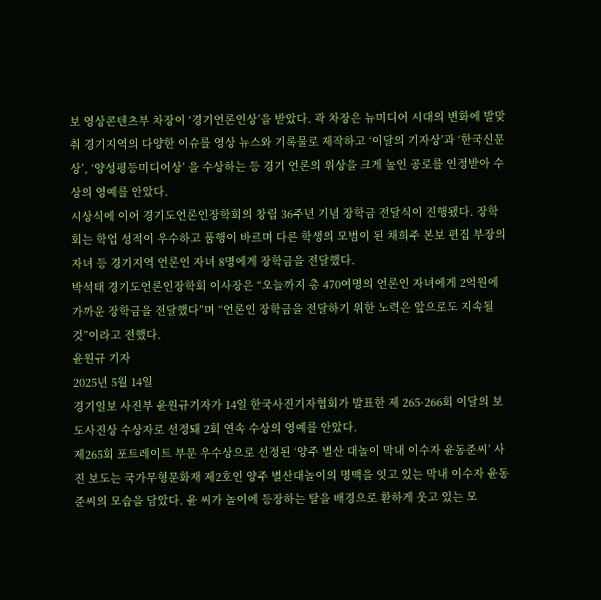보 영상콘텐츠부 차장이 ‘경기언론인상’을 받았다. 곽 차장은 뉴미디어 시대의 변화에 발맞춰 경기지역의 다양한 이슈를 영상 뉴스와 기록물로 제작하고 ‘이달의 기자상’과 ‘한국신문상’, ‘양성평등미디어상’ 을 수상하는 등 경기 언론의 위상을 크게 높인 공로를 인정받아 수상의 영예를 안았다.
시상식에 이어 경기도언론인장학회의 창립 36주년 기념 장학금 전달식이 진행됐다. 장학회는 학업 성적이 우수하고 품행이 바르며 다른 학생의 모범이 된 채희주 본보 편집 부장의 자녀 등 경기지역 언론인 자녀 8명에게 장학금을 전달했다.
박석태 경기도언론인장학회 이사장은 “오늘까지 총 470여명의 언론인 자녀에게 2억원에 가까운 장학금을 전달했다”며 “언론인 장학금을 전달하기 위한 노력은 앞으로도 지속될 것”이라고 전했다.
윤원규 기자
2025년 5월 14일
경기일보 사진부 윤원규기자가 14일 한국사진기자협회가 발표한 제 265·266회 이달의 보도사진상 수상자로 선정돼 2회 연속 수상의 영예를 안았다.
제265회 포트레이트 부문 우수상으로 선정된 ‘양주 별산 대놀이 막내 이수자 윤동준씨’ 사진 보도는 국가무형문화재 제2호인 양주 별산대놀이의 명맥을 잇고 있는 막내 이수자 윤동준씨의 모습을 담았다. 윤 씨가 놀이에 등장하는 탈을 배경으로 환하게 웃고 있는 모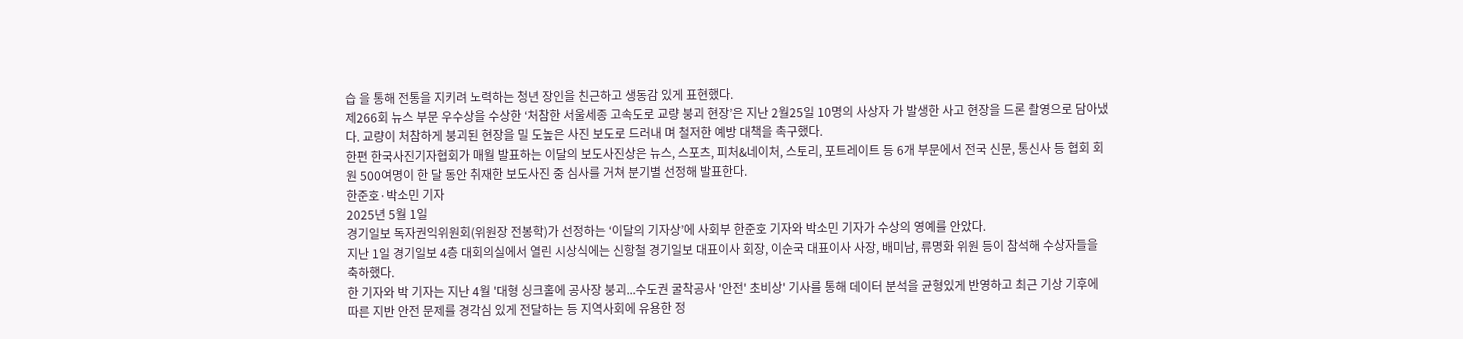습 을 통해 전통을 지키려 노력하는 청년 장인을 친근하고 생동감 있게 표현했다.
제266회 뉴스 부문 우수상을 수상한 ‘처참한 서울세종 고속도로 교량 붕괴 현장’은 지난 2월25일 10명의 사상자 가 발생한 사고 현장을 드론 촬영으로 담아냈다. 교량이 처참하게 붕괴된 현장을 밀 도높은 사진 보도로 드러내 며 철저한 예방 대책을 촉구했다.
한편 한국사진기자협회가 매월 발표하는 이달의 보도사진상은 뉴스, 스포츠, 피처&네이처, 스토리, 포트레이트 등 6개 부문에서 전국 신문, 통신사 등 협회 회원 500여명이 한 달 동안 취재한 보도사진 중 심사를 거쳐 분기별 선정해 발표한다.
한준호·박소민 기자
2025년 5월 1일
경기일보 독자권익위원회(위원장 전봉학)가 선정하는 ‘이달의 기자상’에 사회부 한준호 기자와 박소민 기자가 수상의 영예를 안았다.
지난 1일 경기일보 4층 대회의실에서 열린 시상식에는 신항철 경기일보 대표이사 회장, 이순국 대표이사 사장, 배미남, 류명화 위원 등이 참석해 수상자들을 축하했다.
한 기자와 박 기자는 지난 4월 '대형 싱크홀에 공사장 붕괴...수도권 굴착공사 '안전' 초비상' 기사를 통해 데이터 분석을 균형있게 반영하고 최근 기상 기후에 따른 지반 안전 문제를 경각심 있게 전달하는 등 지역사회에 유용한 정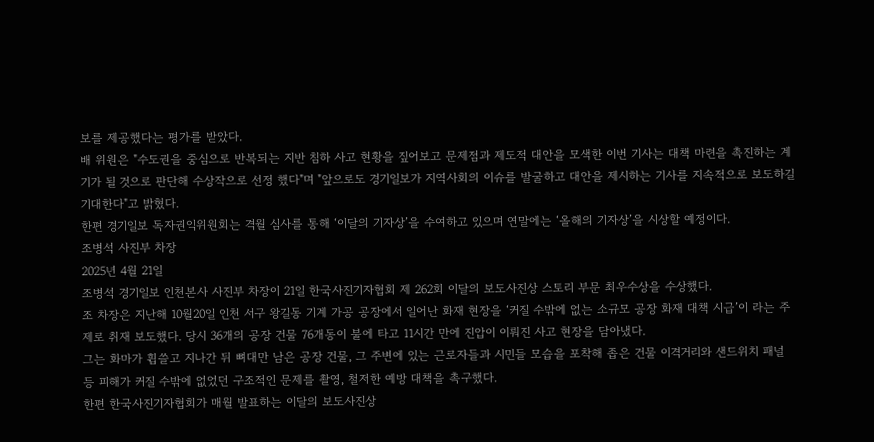보를 제공했다는 평가를 받았다.
배 위원은 "수도권을 중심으로 반복되는 지반 침하 사고 현황을 짚어보고 문제점과 제도적 대안을 모색한 이번 기사는 대책 마련을 촉진하는 계기가 될 것으로 판단해 수상작으로 선정 했다"며 "앞으로도 경기일보가 지역사회의 이슈를 발굴하고 대안을 제시하는 기사를 지속적으로 보도하길 기대한다"고 밝혔다.
한편 경기일보 독자권익위원회는 격월 심사를 통해 ‘이달의 기자상’을 수여하고 있으며 연말에는 ‘올해의 기자상’을 시상할 예정이다.
조병석 사진부 차장
2025년 4월 21일
조병석 경기일보 인천본사 사진부 차장이 21일 한국사진기자협회 제 262회 이달의 보도사진상 스토리 부문 최우수상을 수상했다.
조 차장은 지난해 10월20일 인천 서구 왕길동 기계 가공 공장에서 일어난 화재 현장을 ‘커질 수밖에 없는 소규모 공장 화재 대책 시급’이 라는 주제로 취재 보도했다. 당시 36개의 공장 건물 76개동이 불에 타고 11시간 만에 진압이 이뤄진 사고 현장을 담아냈다.
그는 화마가 휩쓸고 지나간 뒤 뼈대만 남은 공장 건물, 그 주변에 있는 근로자들과 시민들 모습을 포착해 좁은 건물 이격거리와 샌드위치 패널 등 피해가 커질 수밖에 없었던 구조적인 문제를 촬영, 철저한 예방 대책을 촉구했다.
한편 한국사진기자협회가 매월 발표하는 이달의 보도사진상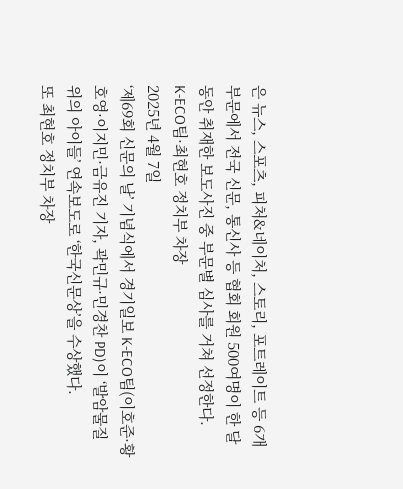은 뉴스, 스포츠, 피처&네이처, 스토리, 포트레이트 등 6개 부문에서 전국 신문, 통신사 등 협회 회원 500여명이 한 달 동안 취재한 보도사진 중 부문별 심사를 거쳐 선정한다.
K-ECO팀·최현호 정치부 차장
2025년 4월 7일
‘제69회 신문의 날’ 기념식에서 경기일보 K-ECO팀(이호준·황호영·이지민·금유진 기자, 곽민규·민경찬 PD)이 ‘발암물질 위의 아이들’ 연속보도로 ‘한국신문상’을 수상했다.
또 최현호 정치부 차장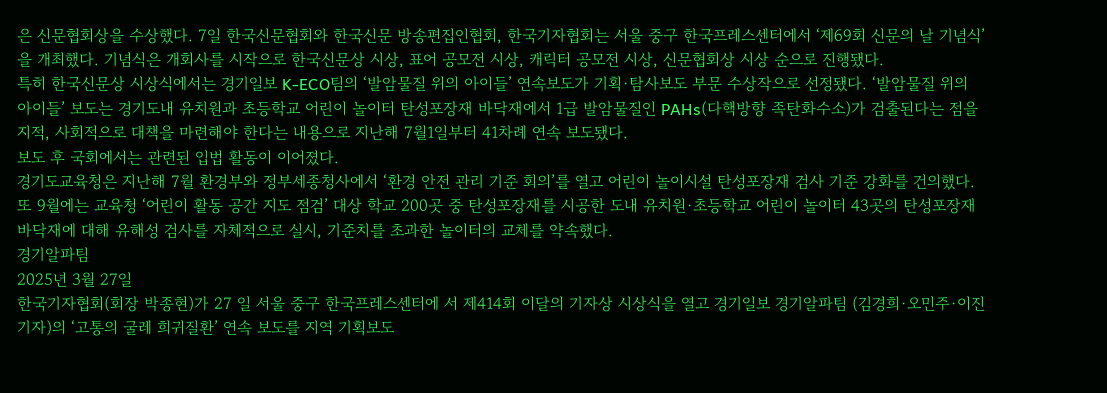은 신문협회상을 수상했다. 7일 한국신문협회와 한국신문 방송편집인협회, 한국기자협회는 서울 중구 한국프레스센터에서 ‘제69회 신문의 날 기념식’을 개최했다. 기념식은 개회사를 시작으로 한국신문상 시상, 표어 공모전 시상, 캐릭터 공모전 시상, 신문협회상 시상 순으로 진행됐다.
특히 한국신문상 시상식에서는 경기일보 K-ECO팀의 ‘발암물질 위의 아이들’ 연속보도가 기획·탐사보도 부문 수상작으로 선정됐다. ‘발암물질 위의 아이들’ 보도는 경기도내 유치원과 초등학교 어린이 놀이터 탄성포장재 바닥재에서 1급 발암물질인 PAHs(다핵방향 족탄화수소)가 검출된다는 점을 지적, 사회적으로 대책을 마련해야 한다는 내용으로 지난해 7월1일부터 41차례 연속 보도됐다.
보도 후 국회에서는 관련된 입법 활동이 이어졌다.
경기도교육청은 지난해 7월 환경부와 정부세종청사에서 ‘환경 안전 관리 기준 회의’를 열고 어린이 놀이시설 탄성포장재 검사 기준 강화를 건의했다. 또 9월에는 교육청 ‘어린이 활동 공간 지도 점검’ 대상 학교 200곳 중 탄성포장재를 시공한 도내 유치원·초등학교 어린이 놀이터 43곳의 탄성포장재 바닥재에 대해 유해성 검사를 자체적으로 실시, 기준치를 초과한 놀이터의 교체를 약속했다.
경기알파팀
2025년 3월 27일
한국기자협회(회장 박종현)가 27 일 서울 중구 한국프레스센터에 서 제414회 이달의 기자상 시상식을 열고 경기일보 경기알파팀 (김경희·오민주·이진 기자)의 ‘고통의 굴레 희귀질환’ 연속 보도를 지역 기획보도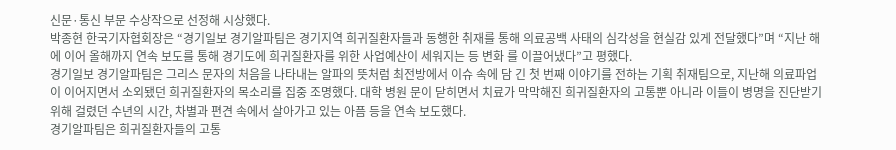신문·통신 부문 수상작으로 선정해 시상했다.
박종현 한국기자협회장은 “경기일보 경기알파팀은 경기지역 희귀질환자들과 동행한 취재를 통해 의료공백 사태의 심각성을 현실감 있게 전달했다”며 “지난 해에 이어 올해까지 연속 보도를 통해 경기도에 희귀질환자를 위한 사업예산이 세워지는 등 변화 를 이끌어냈다”고 평했다.
경기일보 경기알파팀은 그리스 문자의 처음을 나타내는 알파의 뜻처럼 최전방에서 이슈 속에 담 긴 첫 번째 이야기를 전하는 기획 취재팀으로, 지난해 의료파업이 이어지면서 소외됐던 희귀질환자의 목소리를 집중 조명했다. 대학 병원 문이 닫히면서 치료가 막막해진 희귀질환자의 고통뿐 아니라 이들이 병명을 진단받기 위해 걸렸던 수년의 시간, 차별과 편견 속에서 살아가고 있는 아픔 등을 연속 보도했다.
경기알파팀은 희귀질환자들의 고통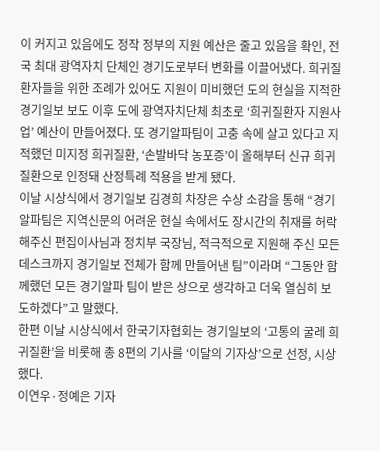이 커지고 있음에도 정작 정부의 지원 예산은 줄고 있음을 확인, 전국 최대 광역자치 단체인 경기도로부터 변화를 이끌어냈다. 희귀질환자들을 위한 조례가 있어도 지원이 미비했던 도의 현실을 지적한 경기일보 보도 이후 도에 광역자치단체 최초로 ‘희귀질환자 지원사업’ 예산이 만들어졌다. 또 경기알파팀이 고충 속에 살고 있다고 지적했던 미지정 희귀질환, ‘손발바닥 농포증’이 올해부터 신규 희귀질환으로 인정돼 산정특례 적용을 받게 됐다.
이날 시상식에서 경기일보 김경희 차장은 수상 소감을 통해 “경기알파팀은 지역신문의 어려운 현실 속에서도 장시간의 취재를 허락해주신 편집이사님과 정치부 국장님, 적극적으로 지원해 주신 모든 데스크까지 경기일보 전체가 함께 만들어낸 팀”이라며 “그동안 함께했던 모든 경기알파 팀이 받은 상으로 생각하고 더욱 열심히 보도하겠다”고 말했다.
한편 이날 시상식에서 한국기자협회는 경기일보의 ‘고통의 굴레 희귀질환’을 비롯해 총 8편의 기사를 ‘이달의 기자상’으로 선정, 시상했다.
이연우·정예은 기자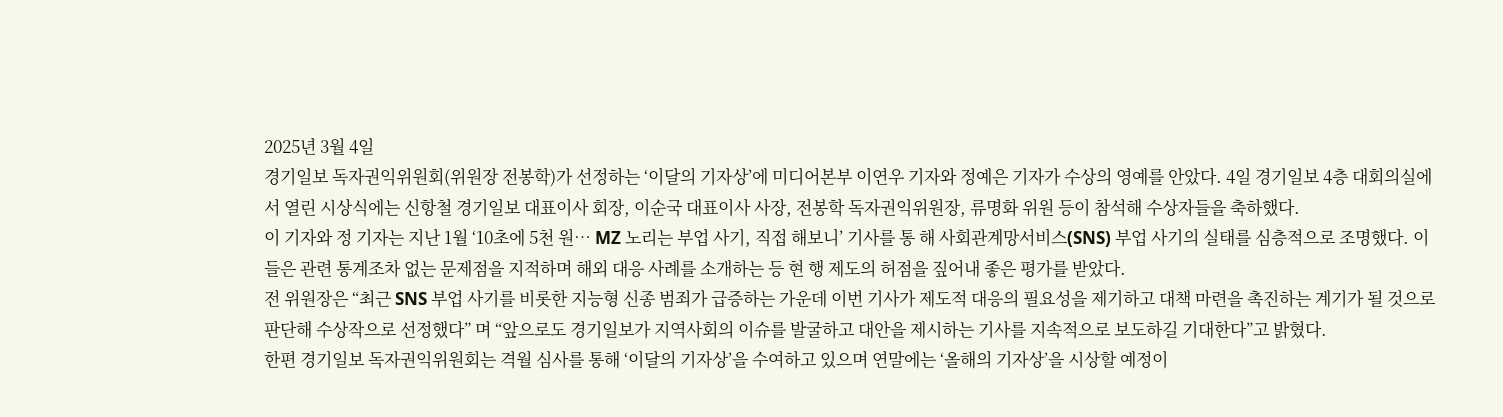2025년 3월 4일
경기일보 독자권익위원회(위원장 전봉학)가 선정하는 ‘이달의 기자상’에 미디어본부 이연우 기자와 정예은 기자가 수상의 영예를 안았다. 4일 경기일보 4층 대회의실에서 열린 시상식에는 신항철 경기일보 대표이사 회장, 이순국 대표이사 사장, 전봉학 독자권익위원장, 류명화 위원 등이 참석해 수상자들을 축하했다.
이 기자와 정 기자는 지난 1월 ‘10초에 5천 원… MZ 노리는 부업 사기, 직접 해보니’ 기사를 통 해 사회관계망서비스(SNS) 부업 사기의 실태를 심층적으로 조명했다. 이들은 관련 통계조차 없는 문제점을 지적하며 해외 대응 사례를 소개하는 등 현 행 제도의 허점을 짚어내 좋은 평가를 받았다.
전 위원장은 “최근 SNS 부업 사기를 비롯한 지능형 신종 범죄가 급증하는 가운데 이번 기사가 제도적 대응의 필요성을 제기하고 대책 마련을 촉진하는 계기가 될 것으로 판단해 수상작으로 선정했다” 며 “앞으로도 경기일보가 지역사회의 이슈를 발굴하고 대안을 제시하는 기사를 지속적으로 보도하길 기대한다”고 밝혔다.
한편 경기일보 독자권익위원회는 격월 심사를 통해 ‘이달의 기자상’을 수여하고 있으며 연말에는 ‘올해의 기자상’을 시상할 예정이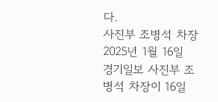다.
사진부 조병석 차장
2025년 1월 16일
경기일보 사진부 조병석 차장이 16일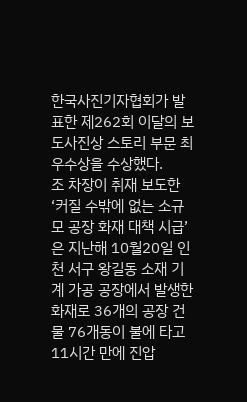한국사진기자협회가 발표한 제262회 이달의 보도사진상 스토리 부문 최우수상을 수상했다.
조 차장이 취재 보도한 ‘커질 수밖에 없는 소규모 공장 화재 대책 시급’ 은 지난해 10월20일 인천 서구 왕길동 소재 기계 가공 공장에서 발생한 화재로 36개의 공장 건물 76개동이 불에 타고 11시간 만에 진압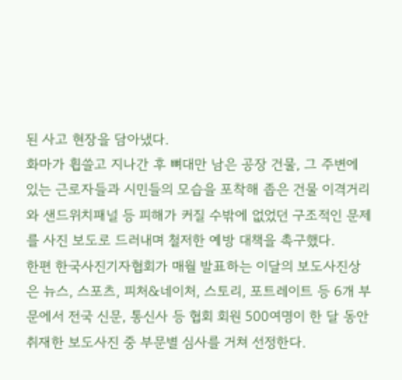된 사고 현장을 담아냈다.
화마가 휩쓸고 지나간 후 뼈대만 남은 공장 건물, 그 주변에 있는 근로자들과 시민들의 모습을 포착해 좁은 건물 이격거리와 샌드위치패널 등 피해가 커질 수밖에 없었던 구조적인 문제를 사진 보도로 드러내며 철저한 예방 대책을 촉구했다.
한편 한국사진기자협회가 매월 발표하는 이달의 보도사진상은 뉴스, 스포츠, 피처&네이처, 스토리, 포트레이트 등 6개 부문에서 전국 신문, 통신사 등 협회 회원 500여명이 한 달 동안 취재한 보도사진 중 부문별 심사를 거쳐 선정한다.